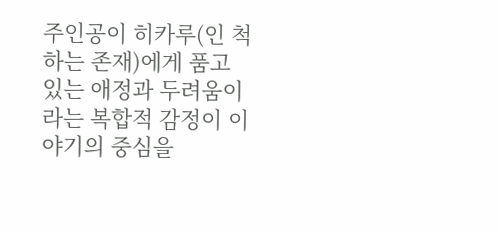주인공이 히카루(인 척 하는 존재)에게 품고 있는 애정과 두려움이라는 복합적 감정이 이야기의 중심을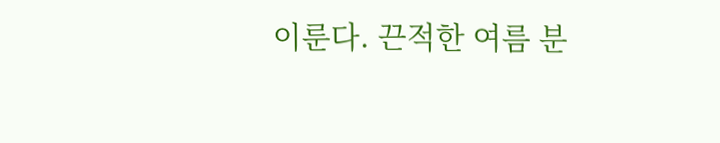이룬다. 끈적한 여름 분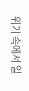위기 속에서 일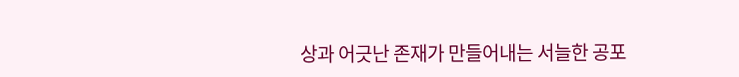상과 어긋난 존재가 만들어내는 서늘한 공포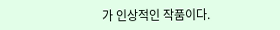가 인상적인 작품이다.